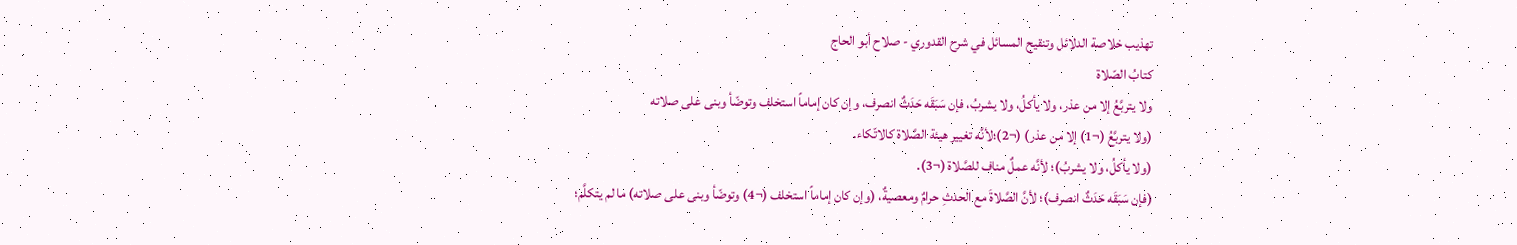تهذيب خلاصة الدلائل وتنقيح المسائل في شرح القدوري - صلاح أبو الحاج
كتابُ الصّلاة
ولا يتربَّعُ إلا من عذر، ولا يأكلُ، ولا يشربُ، فإن سَبَقَه حَدَثٌ انصرف، وإن كان إماماً استخلف وتوضّأ وبنى على صلاته
(ولا يتربَّعُ (¬1) إلا من عذر) (¬2)؛لأنَّه تغيير هيئة الصَّلاة كالاتّكاء.
(ولا يأكلُ، ولا يشربُ)؛ لأنَّه عملٌ مناف للصَّلاة (¬3).
(فإن سَبَقَه حَدَثٌ انصرف)؛ لأنَّ الصَّلاةَ مع الحدثِ حرامٌ ومعصيةٌ، (وإن كان إماماً استخلف (¬4) وتوضّأ وبنى على صلاته) ما لم يتكلَّم؛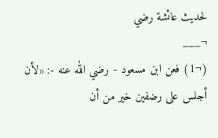لحديث عائشة رضي
¬___
(¬1) فعن ابن مسعود - رضي الله عنه -: «لأن أجلس على رضفين خير من أن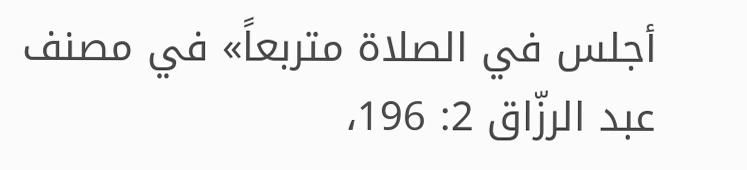أجلس في الصلاة متربعاً» في مصنف عبد الرزّاق 2: 196،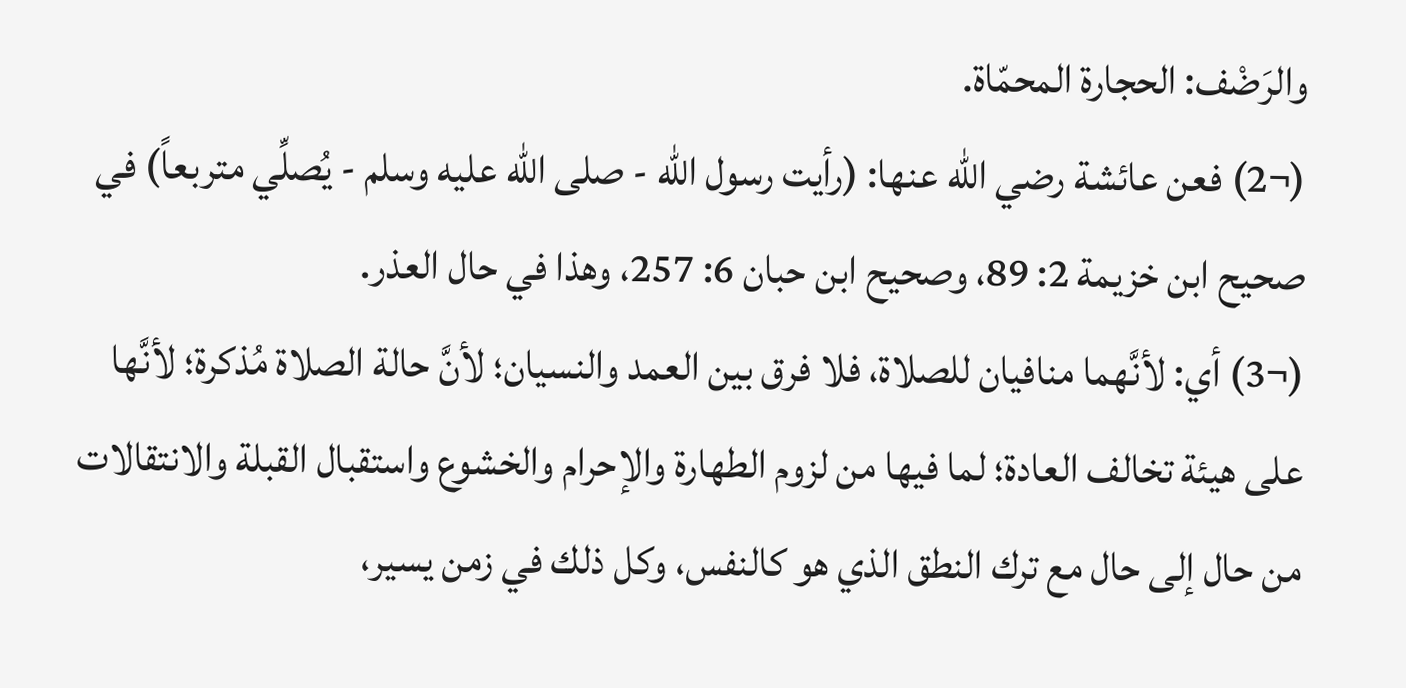والرَضْف: الحجارة المحمّاة.
(¬2) فعن عائشة رضي الله عنها: (رأيت رسول الله - صلى الله عليه وسلم - يُصلِّي متربعاً) في صحيح ابن خزيمة 2: 89، وصحيح ابن حبان 6: 257، وهذا في حال العذر.
(¬3) أي: لأنَّهما منافيان للصلاة، فلا فرق بين العمد والنسيان؛ لأنَّ حالة الصلاة مُذكرة؛ لأنَّها على هيئة تخالف العادة؛ لما فيها من لزوم الطهارة والإحرام والخشوع واستقبال القبلة والانتقالات من حال إلى حال مع ترك النطق الذي هو كالنفس، وكل ذلك في زمن يسير،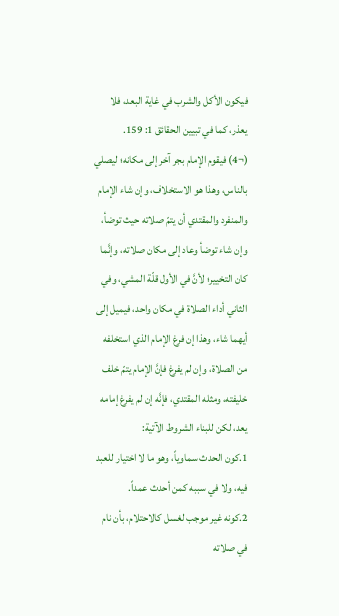فيكون الأكل والشرب في غاية البعد، فلا يعذر، كما في تبيين الحقائق 1: 159.
(¬4) فيقوم الإمام بجر آخر إلى مكانه؛ ليصلي بالناس، وهذا هو الاستخلاف، وإن شاء الإمام والمنفرد والمقتدي أن يتمّ صلاته حيث توضأ، وإن شاء توضأ وعاد إلى مكان صلاته، وإنَّما كان التخيير؛ لأنَّ في الأول قلّة المشي، وفي الثاني أداء الصلاة في مكان واحد، فيميل إلى أيهما شاء، وهذا إن فرغ الإمام الذي استخلفه من الصلاة، وإن لم يفرغ فإنَّ الإمام يتمّ خلف خليفته، ومثله المقتدي، فإنَّه إن لم يفرغ إمامه يعد، لكن للبناء الشروط الآتية:
1.كون الحدث سماوياً، وهو ما لا اختيار للعبد فيه، ولا في سببه كمن أحدث عمداً.
2.كونه غير موجب لغسل كالاحتلام، بأن نام في صلاته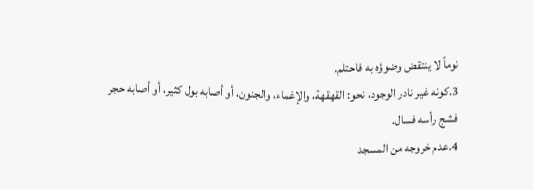نوماً لا ينتقض وضوؤه به فاحتلم.
3.كونه غير نادر الوجود، نحو: القهقهة، والإغماء، والجنون، أو أصابه بول كثير، أو أصابه حجر فشج رأسه فسال.
4.عدم خروجه من المسجد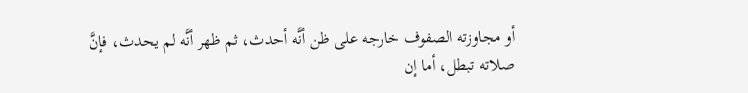أو مجاوزته الصفوف خارجه على ظن أنَّه أحدث، ثم ظهر أنَّه لم يحدث، فإنَّ صلاته تبطل، أما إن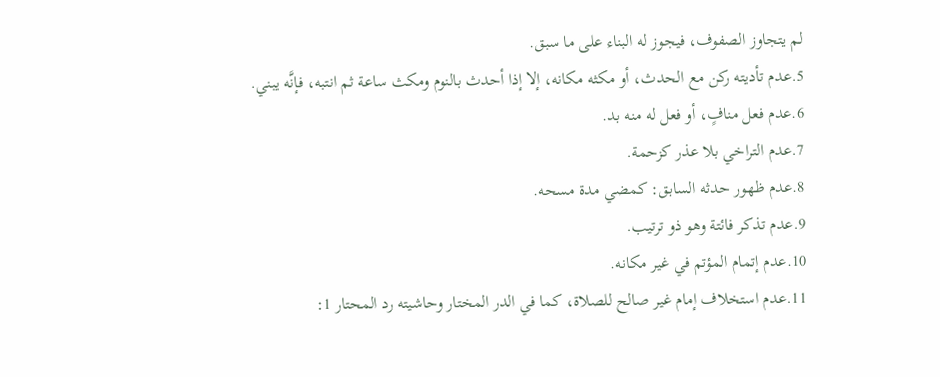لم يتجاوز الصفوف، فيجوز له البناء على ما سبق.
5.عدم تأديته ركن مع الحدث، أو مكثه مكانه، إلا إذا أحدث بالنوم ومكث ساعة ثم انتبه، فإنَّه يبني.
6.عدم فعل منافٍ، أو فعل له منه بد.
7.عدم التراخي بلا عذر كزحمة.
8.عدم ظهور حدثه السابق: كمضي مدة مسحه.
9.عدم تذكر فائتة وهو ذو ترتيب.
10.عدم إتمام المؤتم في غير مكانه.
11.عدم استخلاف إمام غير صالح للصلاة، كما في الدر المختار وحاشيته رد المحتار 1: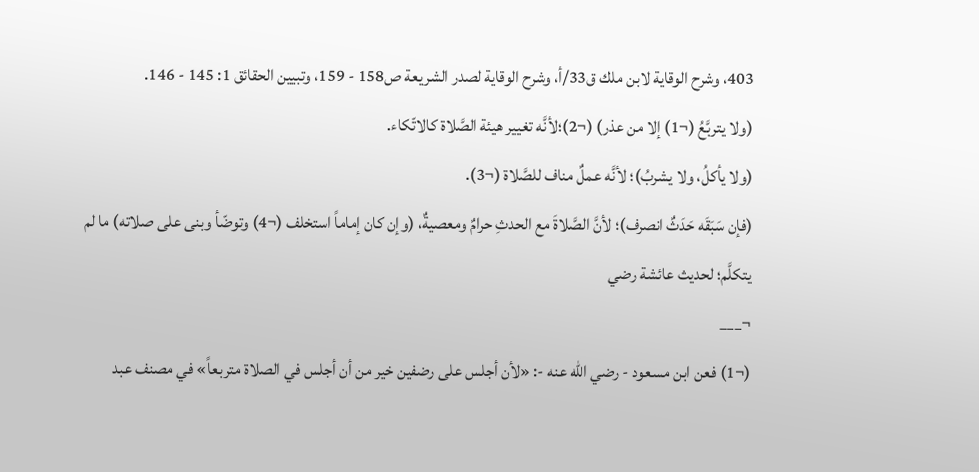403، وشرح الوقاية لابن ملك ق33/أ، وشرح الوقاية لصدر الشريعة ص158 - 159، وتبيين الحقائق 1: 145 - 146.
(ولا يتربَّعُ (¬1) إلا من عذر) (¬2)؛لأنَّه تغيير هيئة الصَّلاة كالاتّكاء.
(ولا يأكلُ، ولا يشربُ)؛ لأنَّه عملٌ مناف للصَّلاة (¬3).
(فإن سَبَقَه حَدَثٌ انصرف)؛ لأنَّ الصَّلاةَ مع الحدثِ حرامٌ ومعصيةٌ، (وإن كان إماماً استخلف (¬4) وتوضّأ وبنى على صلاته) ما لم يتكلَّم؛ لحديث عائشة رضي
¬___
(¬1) فعن ابن مسعود - رضي الله عنه -: «لأن أجلس على رضفين خير من أن أجلس في الصلاة متربعاً» في مصنف عبد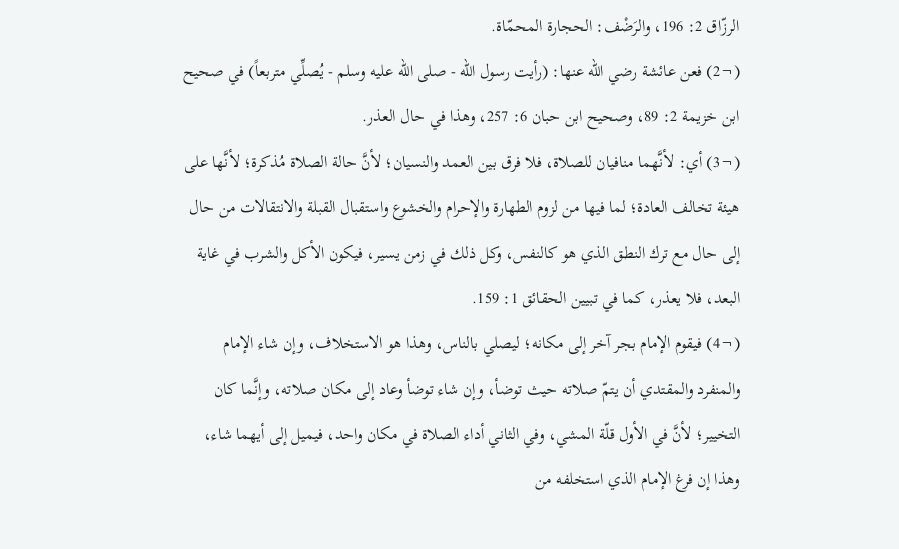الرزّاق 2: 196، والرَضْف: الحجارة المحمّاة.
(¬2) فعن عائشة رضي الله عنها: (رأيت رسول الله - صلى الله عليه وسلم - يُصلِّي متربعاً) في صحيح ابن خزيمة 2: 89، وصحيح ابن حبان 6: 257، وهذا في حال العذر.
(¬3) أي: لأنَّهما منافيان للصلاة، فلا فرق بين العمد والنسيان؛ لأنَّ حالة الصلاة مُذكرة؛ لأنَّها على هيئة تخالف العادة؛ لما فيها من لزوم الطهارة والإحرام والخشوع واستقبال القبلة والانتقالات من حال إلى حال مع ترك النطق الذي هو كالنفس، وكل ذلك في زمن يسير، فيكون الأكل والشرب في غاية البعد، فلا يعذر، كما في تبيين الحقائق 1: 159.
(¬4) فيقوم الإمام بجر آخر إلى مكانه؛ ليصلي بالناس، وهذا هو الاستخلاف، وإن شاء الإمام والمنفرد والمقتدي أن يتمّ صلاته حيث توضأ، وإن شاء توضأ وعاد إلى مكان صلاته، وإنَّما كان التخيير؛ لأنَّ في الأول قلّة المشي، وفي الثاني أداء الصلاة في مكان واحد، فيميل إلى أيهما شاء، وهذا إن فرغ الإمام الذي استخلفه من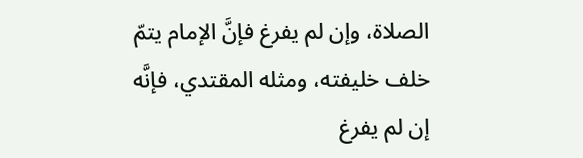الصلاة، وإن لم يفرغ فإنَّ الإمام يتمّ خلف خليفته، ومثله المقتدي، فإنَّه إن لم يفرغ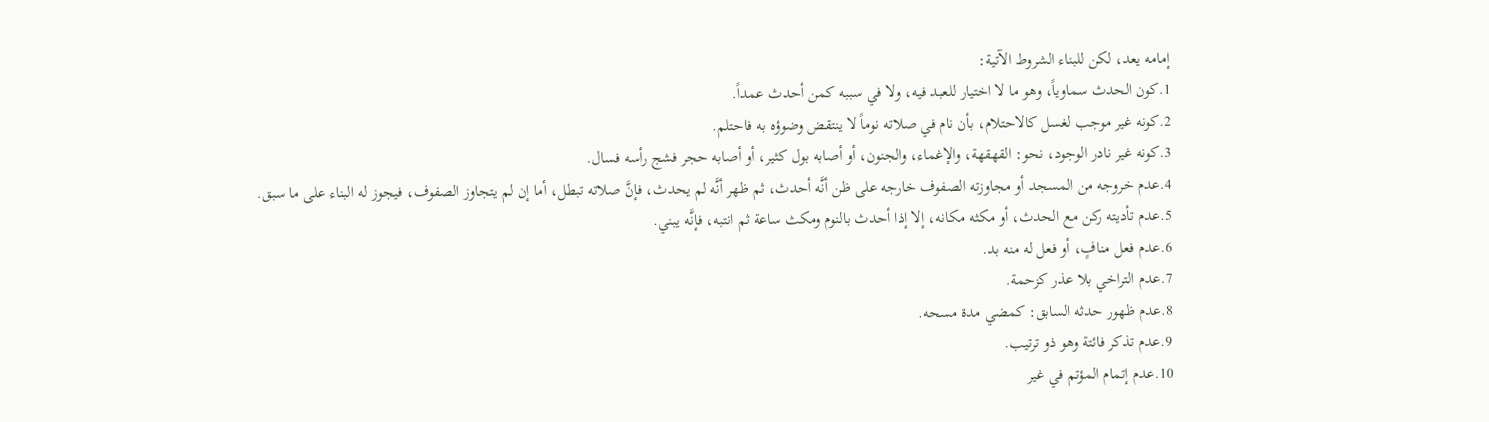إمامه يعد، لكن للبناء الشروط الآتية:
1.كون الحدث سماوياً، وهو ما لا اختيار للعبد فيه، ولا في سببه كمن أحدث عمداً.
2.كونه غير موجب لغسل كالاحتلام، بأن نام في صلاته نوماً لا ينتقض وضوؤه به فاحتلم.
3.كونه غير نادر الوجود، نحو: القهقهة، والإغماء، والجنون، أو أصابه بول كثير، أو أصابه حجر فشج رأسه فسال.
4.عدم خروجه من المسجد أو مجاوزته الصفوف خارجه على ظن أنَّه أحدث، ثم ظهر أنَّه لم يحدث، فإنَّ صلاته تبطل، أما إن لم يتجاوز الصفوف، فيجوز له البناء على ما سبق.
5.عدم تأديته ركن مع الحدث، أو مكثه مكانه، إلا إذا أحدث بالنوم ومكث ساعة ثم انتبه، فإنَّه يبني.
6.عدم فعل منافٍ، أو فعل له منه بد.
7.عدم التراخي بلا عذر كزحمة.
8.عدم ظهور حدثه السابق: كمضي مدة مسحه.
9.عدم تذكر فائتة وهو ذو ترتيب.
10.عدم إتمام المؤتم في غير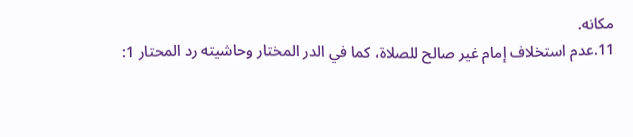مكانه.
11.عدم استخلاف إمام غير صالح للصلاة، كما في الدر المختار وحاشيته رد المحتار 1: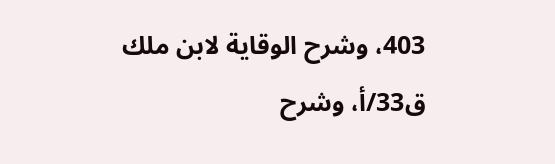403، وشرح الوقاية لابن ملك ق33/أ، وشرح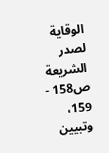الوقاية لصدر الشريعة ص158 - 159، وتبيين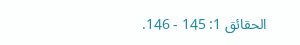الحقائق 1: 145 - 146.